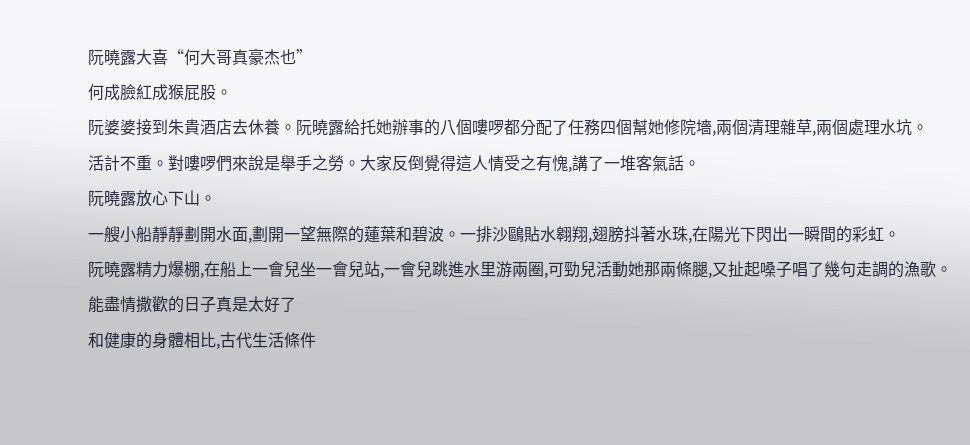阮曉露大喜“何大哥真豪杰也”
何成臉紅成猴屁股。
阮婆婆接到朱貴酒店去休養。阮曉露給托她辦事的八個嘍啰都分配了任務四個幫她修院墻,兩個清理雜草,兩個處理水坑。
活計不重。對嘍啰們來說是舉手之勞。大家反倒覺得這人情受之有愧,講了一堆客氣話。
阮曉露放心下山。
一艘小船靜靜劃開水面,劃開一望無際的蓮葉和碧波。一排沙鷗貼水翱翔,翅膀抖著水珠,在陽光下閃出一瞬間的彩虹。
阮曉露精力爆棚,在船上一會兒坐一會兒站,一會兒跳進水里游兩圈,可勁兒活動她那兩條腿,又扯起嗓子唱了幾句走調的漁歌。
能盡情撒歡的日子真是太好了
和健康的身體相比,古代生活條件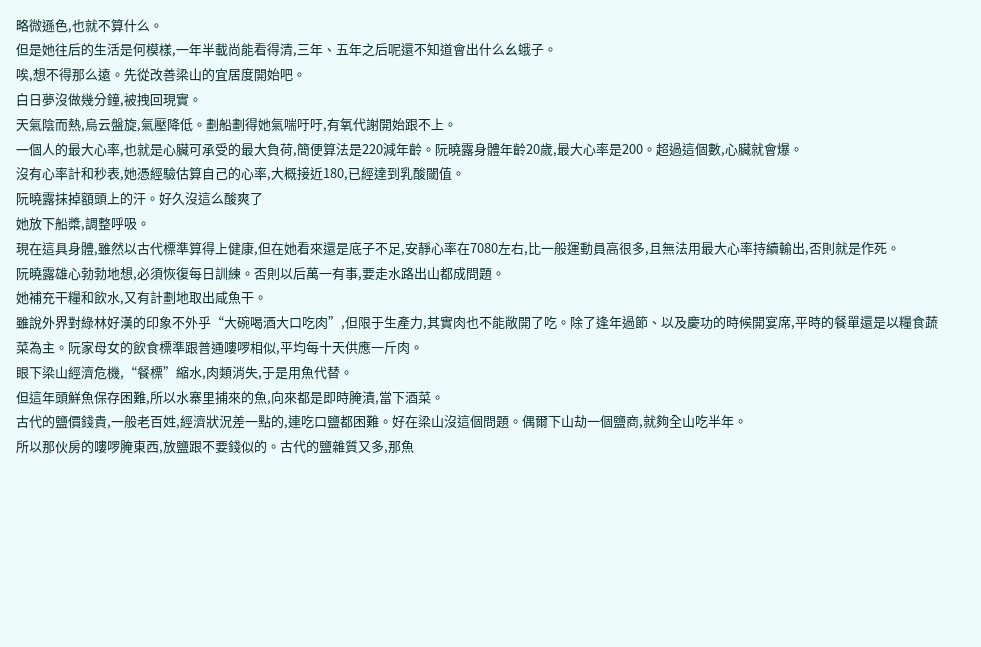略微遜色,也就不算什么。
但是她往后的生活是何模樣,一年半載尚能看得清,三年、五年之后呢還不知道會出什么幺蛾子。
唉,想不得那么遠。先從改善梁山的宜居度開始吧。
白日夢沒做幾分鐘,被拽回現實。
天氣陰而熱,烏云盤旋,氣壓降低。劃船劃得她氣喘吁吁,有氧代謝開始跟不上。
一個人的最大心率,也就是心臟可承受的最大負荷,簡便算法是220減年齡。阮曉露身體年齡20歲,最大心率是200。超過這個數,心臟就會爆。
沒有心率計和秒表,她憑經驗估算自己的心率,大概接近180,已經達到乳酸閾值。
阮曉露抹掉額頭上的汗。好久沒這么酸爽了
她放下船槳,調整呼吸。
現在這具身體,雖然以古代標準算得上健康,但在她看來還是底子不足,安靜心率在7080左右,比一般運動員高很多,且無法用最大心率持續輸出,否則就是作死。
阮曉露雄心勃勃地想,必須恢復每日訓練。否則以后萬一有事,要走水路出山都成問題。
她補充干糧和飲水,又有計劃地取出咸魚干。
雖說外界對綠林好漢的印象不外乎“大碗喝酒大口吃肉”,但限于生產力,其實肉也不能敞開了吃。除了逢年過節、以及慶功的時候開宴席,平時的餐單還是以糧食蔬菜為主。阮家母女的飲食標準跟普通嘍啰相似,平均每十天供應一斤肉。
眼下梁山經濟危機,“餐標”縮水,肉類消失,于是用魚代替。
但這年頭鮮魚保存困難,所以水寨里捕來的魚,向來都是即時腌漬,當下酒菜。
古代的鹽價錢貴,一般老百姓,經濟狀況差一點的,連吃口鹽都困難。好在梁山沒這個問題。偶爾下山劫一個鹽商,就夠全山吃半年。
所以那伙房的嘍啰腌東西,放鹽跟不要錢似的。古代的鹽雜質又多,那魚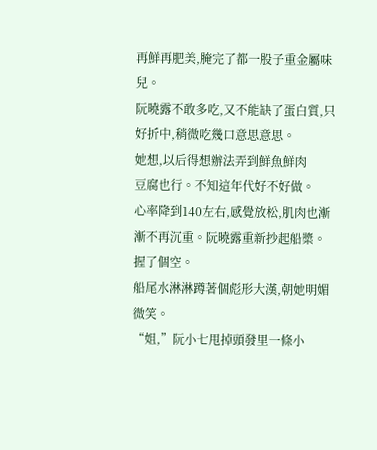再鮮再肥美,腌完了都一股子重金屬味兒。
阮曉露不敢多吃,又不能缺了蛋白質,只好折中,稍微吃幾口意思意思。
她想,以后得想辦法弄到鮮魚鮮肉
豆腐也行。不知這年代好不好做。
心率降到140左右,感覺放松,肌肉也漸漸不再沉重。阮曉露重新抄起船槳。
握了個空。
船尾水淋淋蹲著個彪形大漢,朝她明媚微笑。
“姐,”阮小七甩掉頭發里一條小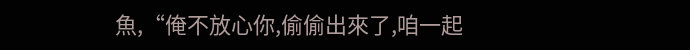魚,“俺不放心你,偷偷出來了,咱一起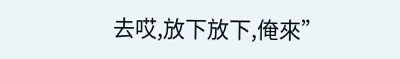去哎,放下放下,俺來”